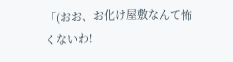「(おお、お化け屋敷なんて怖くないわ!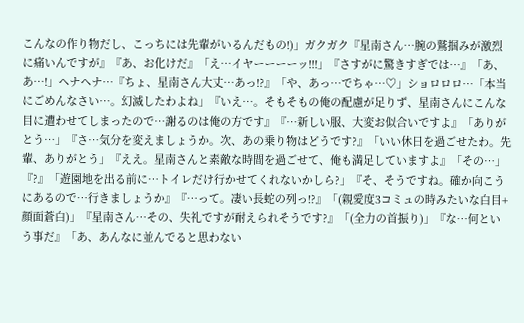こんなの作り物だし、こっちには先輩がいるんだもの!)」ガクガク『星南さん…腕の鷲掴みが激烈に痛いんですが』『あ、お化けだ』「え…イヤーーーーッ!!!」『さすがに驚きすぎでは…』「あ、あ…!」ヘナヘナ…『ちょ、星南さん大丈…あっ!?』「や、あっ…でちゃ…♡」ショロロロ…「本当にごめんなさい…。幻滅したわよね」『いえ…。そもそもの俺の配慮が足りず、星南さんにこんな目に遭わせてしまったので…謝るのは俺の方です』『…新しい服、大変お似合いですよ』「ありがとう…」『さ…気分を変えましょうか。次、あの乗り物はどうです?』「いい休日を過ごせたわ。先輩、ありがとう」『ええ。星南さんと素敵な時間を過ごせて、俺も満足していますよ』「その…」『?』「遊園地を出る前に…トイレだけ行かせてくれないかしら?」『そ、そうですね。確か向こうにあるので…行きましょうか』『…って。凄い長蛇の列っ!?』「(親愛度3コミュの時みたいな白目+顔面蒼白)」『星南さん…その、失礼ですが耐えられそうです?』「(全力の首振り)」『な…何という事だ』「あ、あんなに並んでると思わない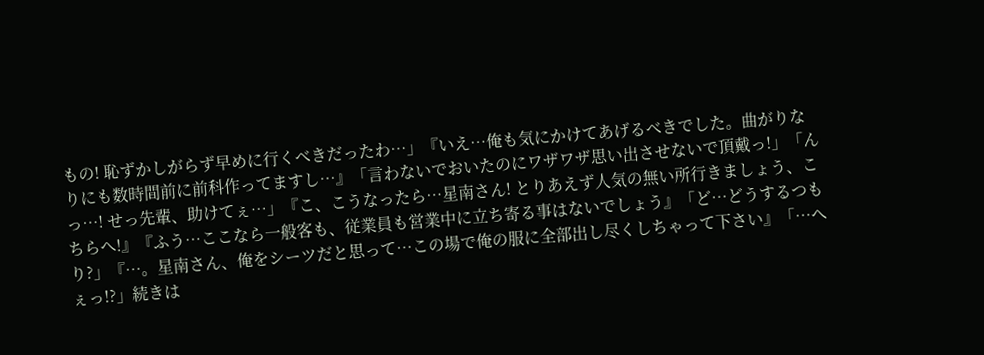もの! 恥ずかしがらず早めに行くべきだったわ…」『いえ…俺も気にかけてあげるべきでした。曲がりなりにも数時間前に前科作ってますし…』「言わないでおいたのにワザワザ思い出させないで頂戴っ!」「んっ…! せっ先輩、助けてぇ…」『こ、こうなったら…星南さん! とりあえず人気の無い所行きましょう、こちらへ!』『ふう…ここなら一般客も、従業員も営業中に立ち寄る事はないでしょう』「ど…どうするつもり?」『…。星南さん、俺をシーツだと思って…この場で俺の服に全部出し尽くしちゃって下さい』「…へぇっ!?」続きは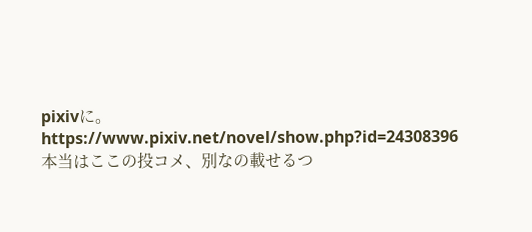pixivに。 https://www.pixiv.net/novel/show.php?id=24308396 本当はここの投コメ、別なの載せるつ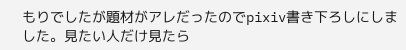もりでしたが題材がアレだったのでpixiv書き下ろしにしました。見たい人だけ見たら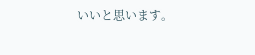いいと思います。